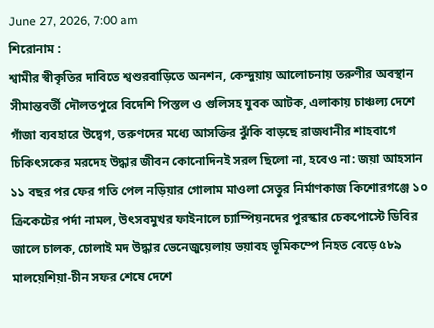June 27, 2026, 7:00 am
শিরোনাম :
শ্বামীর স্বীকৃতির দাবিতে শ্বশুরবাড়িতে অনশন, কেন্দুয়ায় আলোচনায় তরুণীর অবস্থান সীমান্তবর্তী দৌলতপুরে বিদেশি পিস্তল ও গুলিসহ যুবক আটক, এলাকায় চাঞ্চল্য দেশে গাঁজা ব্যবহারে উদ্বেগ, তরুণদের মধ্যে আসক্তির ঝুঁকি বাড়ছে রাজধানীর শাহবাগে চিকিৎসকের মরদেহ উদ্ধার জীবন কোনোদিনই সরল ছিলো না, হবেও না: জয়া আহসান ১১ বছর পর ফের গতি পেল নড়িয়ার গোলাম মাওলা সেতুর নির্মাণকাজ কিশোরগঞ্জে ১০ ক্রিকেটের পর্দা নামল, উৎসবমুখর ফাইনালে চ্যাম্পিয়নদের পুরস্কার চেকপোস্টে ডিবির জালে চালক, চোলাই মদ উদ্ধার ভেনেজুয়েলায় ভয়াবহ ভূমিকম্পে নিহত বেড়ে ৫৮৯ মালয়েশিয়া-চীন সফর শেষে দেশে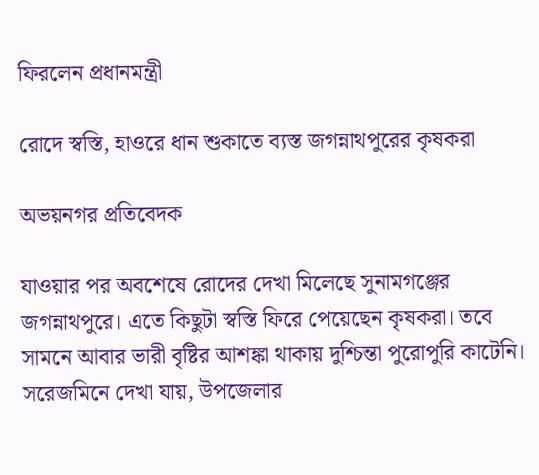ফিরলেন প্রধানমন্ত্রী

রোদে স্বস্তি, হাওরে ধান শুকাতে ব্যস্ত জগন্নাথপুরের কৃষকরা

অভয়নগর প্রতিবেদক

যাওয়ার পর অবশেষে রোদের দেখা মিলেছে সুনামগঞ্জের জগন্নাথপুরে। এতে কিছুটা স্বস্তি ফিরে পেয়েছেন কৃষকরা। তবে সামনে আবার ভারী বৃষ্টির আশঙ্কা থাকায় দুশ্চিন্তা পুরোপুরি কাটেনি।
সরেজমিনে দেখা যায়, উপজেলার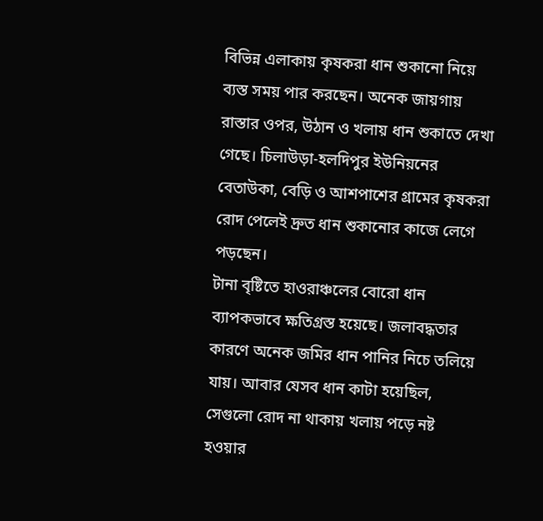বিভিন্ন এলাকায় কৃষকরা ধান শুকানো নিয়ে ব্যস্ত সময় পার করছেন। অনেক জায়গায় রাস্তার ওপর, উঠান ও খলায় ধান শুকাতে দেখা গেছে। চিলাউড়া-হলদিপুর ইউনিয়নের বেতাউকা, বেড়ি ও আশপাশের গ্রামের কৃষকরা রোদ পেলেই দ্রুত ধান শুকানোর কাজে লেগে পড়ছেন।
টানা বৃষ্টিতে হাওরাঞ্চলের বোরো ধান ব্যাপকভাবে ক্ষতিগ্রস্ত হয়েছে। জলাবদ্ধতার কারণে অনেক জমির ধান পানির নিচে তলিয়ে যায়। আবার যেসব ধান কাটা হয়েছিল, সেগুলো রোদ না থাকায় খলায় পড়ে নষ্ট হওয়ার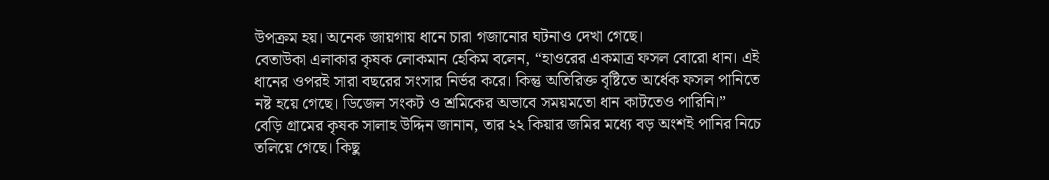উপক্রম হয়। অনেক জায়গায় ধানে চারা গজানোর ঘটনাও দেখা গেছে।
বেতাউকা এলাকার কৃষক লোকমান হেকিম বলেন, “হাওরের একমাত্র ফসল বোরো ধান। এই ধানের ওপরই সারা বছরের সংসার নির্ভর করে। কিন্তু অতিরিক্ত বৃষ্টিতে অর্ধেক ফসল পানিতে নষ্ট হয়ে গেছে। ডিজেল সংকট ও শ্রমিকের অভাবে সময়মতো ধান কাটতেও পারিনি।”
বেড়ি গ্রামের কৃষক সালাহ উদ্দিন জানান, তার ২২ কিয়ার জমির মধ্যে বড় অংশই পানির নিচে তলিয়ে গেছে। কিছু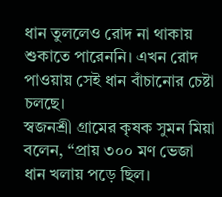ধান তুললেও রোদ না থাকায় শুকাতে পারেননি। এখন রোদ পাওয়ায় সেই ধান বাঁচানোর চেষ্টা চলছে।
স্বজনশ্রী গ্রামের কৃষক সুমন মিয়া বলেন, “প্রায় ৩০০ মণ ভেজা ধান খলায় পড়ে ছিল।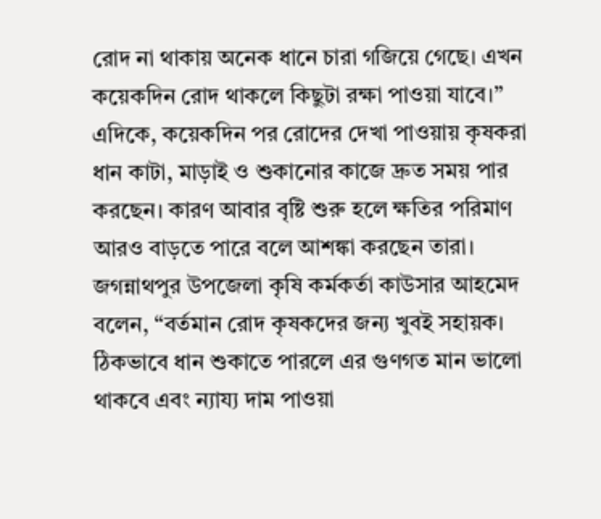রোদ না থাকায় অনেক ধানে চারা গজিয়ে গেছে। এখন কয়েকদিন রোদ থাকলে কিছুটা রক্ষা পাওয়া যাবে।”
এদিকে, কয়েকদিন পর রোদের দেখা পাওয়ায় কৃষকরা ধান কাটা, মাড়াই ও শুকানোর কাজে দ্রুত সময় পার করছেন। কারণ আবার বৃষ্টি শুরু হলে ক্ষতির পরিমাণ আরও বাড়তে পারে বলে আশঙ্কা করছেন তারা।
জগন্নাথপুর উপজেলা কৃষি কর্মকর্তা কাউসার আহমেদ বলেন, “বর্তমান রোদ কৃষকদের জন্য খুবই সহায়ক। ঠিকভাবে ধান শুকাতে পারলে এর গুণগত মান ভালো থাকবে এবং ন্যায্য দাম পাওয়া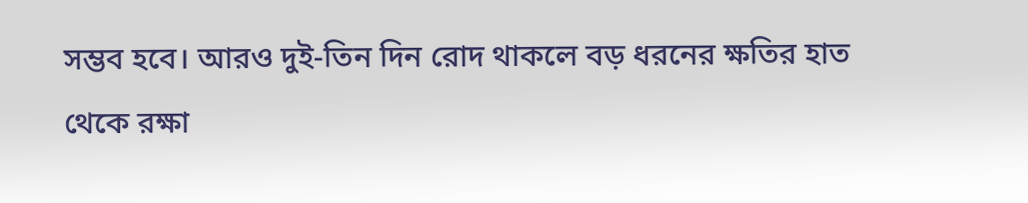সম্ভব হবে। আরও দুই-তিন দিন রোদ থাকলে বড় ধরনের ক্ষতির হাত থেকে রক্ষা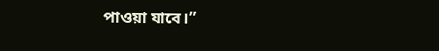পাওয়া যাবে।”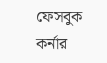ফেসবুক কর্নার